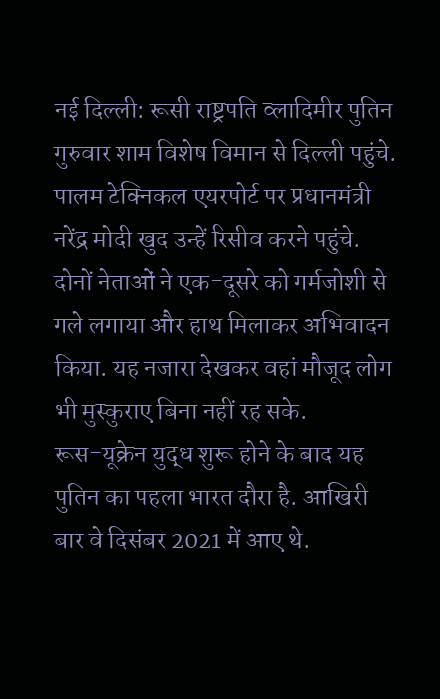नई दिल्ली: रूसी राष्ट्रपति व्लादिमीर पुतिन गुरुवार शाम विशेष विमान से दिल्ली पहुंचे. पालम टेक्निकल एयरपोर्ट पर प्रधानमंत्री नरेंद्र मोदी खुद उन्हें रिसीव करने पहुंचे. दोनों नेताओं ने एक-दूसरे को गर्मजोशी से गले लगाया और हाथ मिलाकर अभिवादन किया. यह नजारा देखकर वहां मौजूद लोग भी मुस्कुराए बिना नहीं रह सके.
रूस-यूक्रेन युद्ध शुरू होने के बाद यह पुतिन का पहला भारत दौरा है. आखिरी बार वे दिसंबर 2021 में आए थे.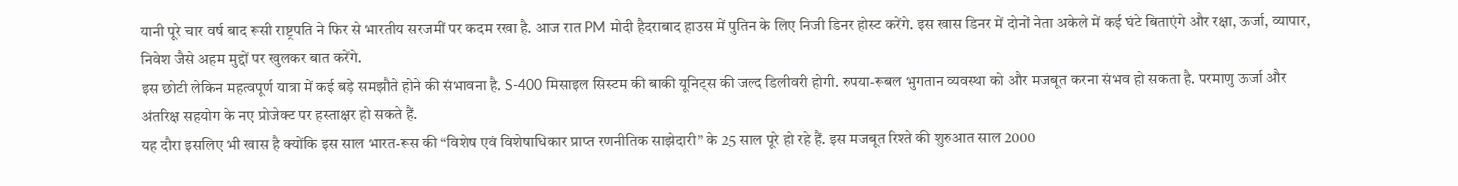यानी पूरे चार वर्ष बाद रूसी राष्ट्रपति ने फिर से भारतीय सरजमीं पर कदम रखा है. आज रात PM मोदी हैदराबाद हाउस में पुतिन के लिए निजी डिनर होस्ट करेंगे. इस खास डिनर में दोनों नेता अकेले में कई घंटे बिताएंगे और रक्षा, ऊर्जा, व्यापार, निवेश जैसे अहम मुद्दों पर खुलकर बात करेंगे.
इस छोटी लेकिन महत्वपूर्ण यात्रा में कई बड़े समझौते होने की संभावना है. S-400 मिसाइल सिस्टम की बाकी यूनिट्स की जल्द डिलीवरी होगी. रुपया-रूबल भुगतान व्यवस्था को और मजबूत करना संभव हो सकता है. परमाणु ऊर्जा और अंतरिक्ष सहयोग के नए प्रोजेक्ट पर हस्ताक्षर हो सकते हैं.
यह दौरा इसलिए भी खास है क्योंकि इस साल भारत-रूस की “विशेष एवं विशेषाधिकार प्राप्त रणनीतिक साझेदारी” के 25 साल पूरे हो रहे हैं. इस मजबूत रिश्ते की शुरुआत साल 2000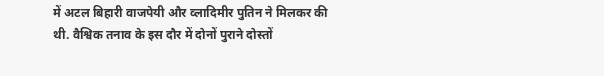में अटल बिहारी वाजपेयी और व्लादिमीर पुतिन ने मिलकर की थी. वैश्विक तनाव के इस दौर में दोनों पुराने दोस्तों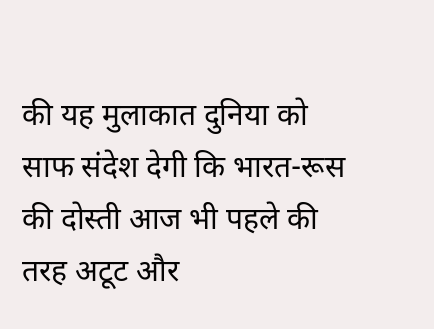की यह मुलाकात दुनिया को साफ संदेश देगी कि भारत-रूस की दोस्ती आज भी पहले की तरह अटूट और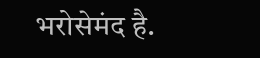भरोसेमंद है.